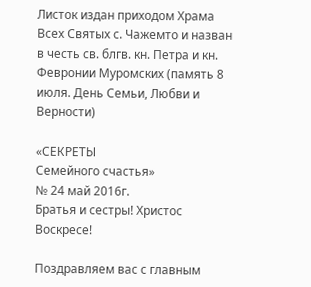Листок издан приходом Храма Всех Святых с. Чажемто и назван в честь св. блгв. кн. Петра и кн. Февронии Муромских (память 8 июля. День Семьи, Любви и Верности)

«СЕКРЕТЫ
Семейного счастья»
№ 24 май 2016г.
Братья и сестры! Христос Воскресе!

Поздравляем вас с главным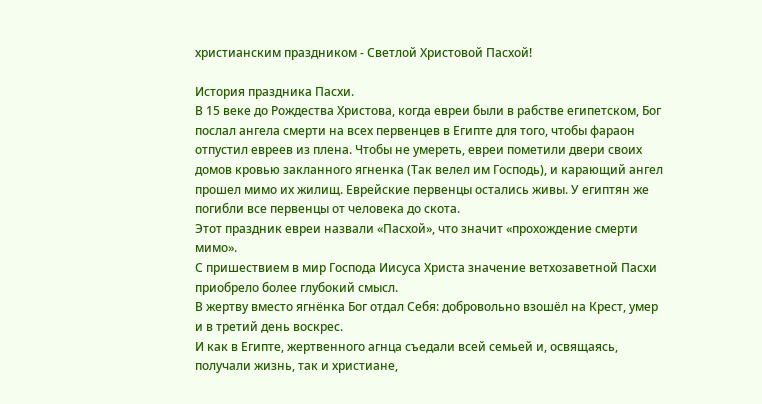христианским праздником - Светлой Христовой Пасхой!

История праздника Пасхи.
В 15 веке до Рождества Христова, когда евреи были в рабстве египетском, Бог послал ангела смерти на всех первенцев в Египте для того, чтобы фараон отпустил евреев из плена. Чтобы не умереть, евреи пометили двери своих домов кровью закланного ягненка (Так велел им Господь), и карающий ангел прошел мимо их жилищ. Еврейские первенцы остались живы. У египтян же погибли все первенцы от человека до скота.
Этот праздник евреи назвали «Пасхой», что значит «прохождение смерти мимо».
С пришествием в мир Господа Иисуса Христа значение ветхозаветной Пасхи приобрело более глубокий смысл.
В жертву вместо ягнёнка Бог отдал Себя: добровольно взошёл на Крест, умер и в третий день воскрес.
И как в Египте, жертвенного агнца съедали всей семьей и, освящаясь, получали жизнь, так и христиане,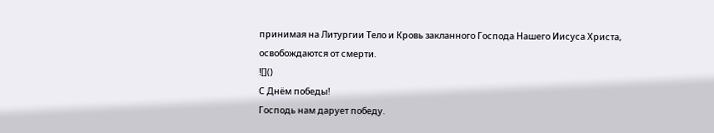принимая на Литургии Тело и Кровь закланного Господа Нашего Иисуса Христа, освобождаются от смерти.
![]()
С Днём победы!
Господь нам дарует победу.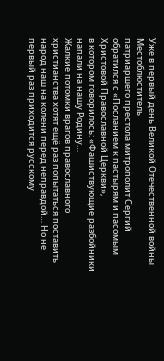Уже в первый день Великой Отечественной войны Местоблюститель
патриаршего престола митрополит Сергий
обратился с «Посланием к пастырям и пасомым Христовой Православной Церкви»,
в котором говорилось: «Фашиствующие разбойники напали на нашу Родину…
Жалкие потомки врагов православного христианства хотят ещё раз попытаться поставить
народ наш на колени перед неправдой… Но не первый раз приходится русскому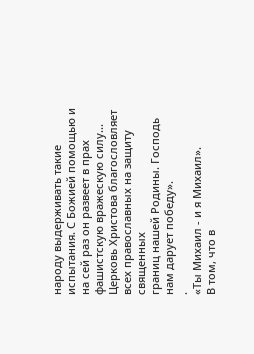народу выдерживать такие испытания. С Божией помощью и на сей раз он развеет в прах фашистскую вражескую силу... Церковь Христова благословляет всех православных на защиту священных
границ нашей Родины. Господь нам дарует победу».
.
«Ты Михаил - и я Михаил».
В том, что в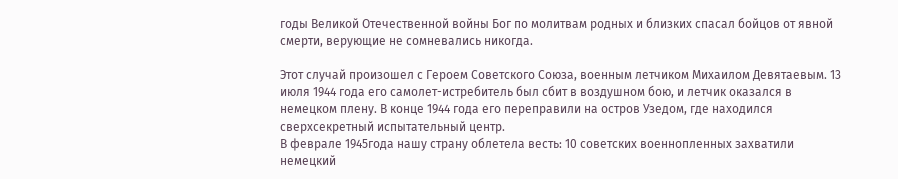годы Великой Отечественной войны Бог по молитвам родных и близких спасал бойцов от явной смерти, верующие не сомневались никогда.

Этот случай произошел с Героем Советского Союза, военным летчиком Михаилом Девятаевым. 13 июля 1944 года его самолет-истребитель был сбит в воздушном бою, и летчик оказался в немецком плену. В конце 1944 года его переправили на остров Узедом, где находился сверхсекретный испытательный центр.
В феврале 1945года нашу страну облетела весть: 10 советских военнопленных захватили немецкий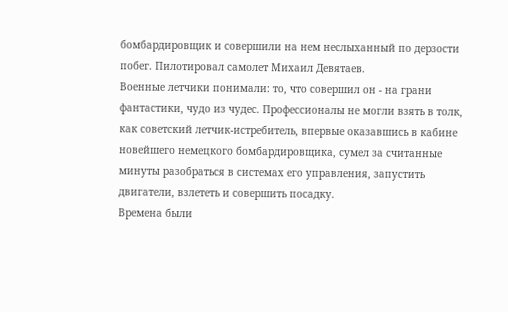бомбардировщик и совершили на нем неслыханный по дерзости побег. Пилотировал самолет Михаил Девятаев.
Военные летчики понимали: то, что совершил он - на грани фантастики, чудо из чудес. Профессионалы не могли взять в толк, как советский летчик-истребитель, впервые оказавшись в кабине новейшего немецкого бомбардировщика, сумел за считанные минуты разобраться в системах его управления, запустить двигатели, взлететь и совершить посадку.
Времена были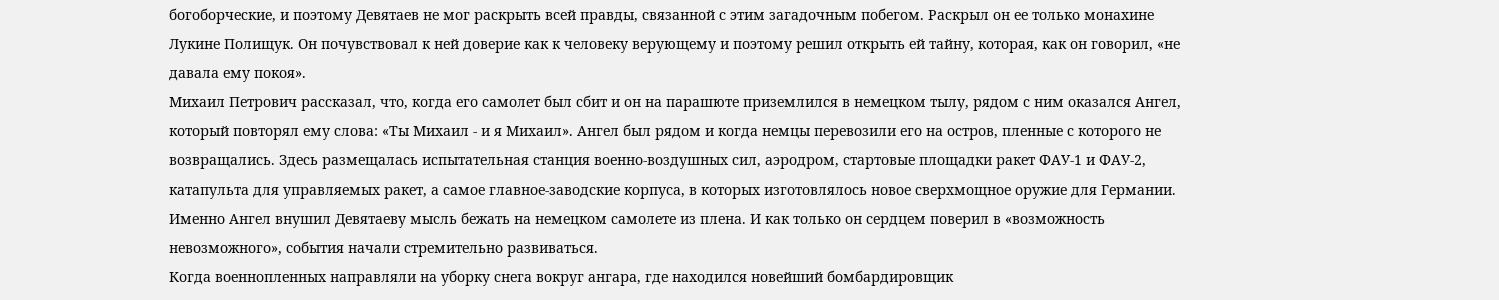богоборческие, и поэтому Девятаев не мог раскрыть всей правды, связанной с этим загадочным побегом. Раскрыл он ее только монахине Лукине Полищук. Он почувствовал к ней доверие как к человеку верующему и поэтому решил открыть ей тайну, которая, как он говорил, «не давала ему покоя».
Михаил Петрович рассказал, что, когда его самолет был сбит и он на парашюте приземлился в немецком тылу, рядом с ним оказался Ангел, который повторял ему слова: «Ты Михаил - и я Михаил». Ангел был рядом и когда немцы перевозили его на остров, пленные с которого не возвращались. Здесь размещалась испытательная станция военно-воздушных сил, аэродром, стартовые площадки ракет ФАУ-1 и ФАУ-2, катапульта для управляемых ракет, а самое главное-заводские корпуса, в которых изготовлялось новое сверхмощное оружие для Германии.
Именно Ангел внушил Девятаеву мысль бежать на немецком самолете из плена. И как только он сердцем поверил в «возможность невозможного», события начали стремительно развиваться.
Когда военнопленных направляли на уборку снега вокруг ангара, где находился новейший бомбардировщик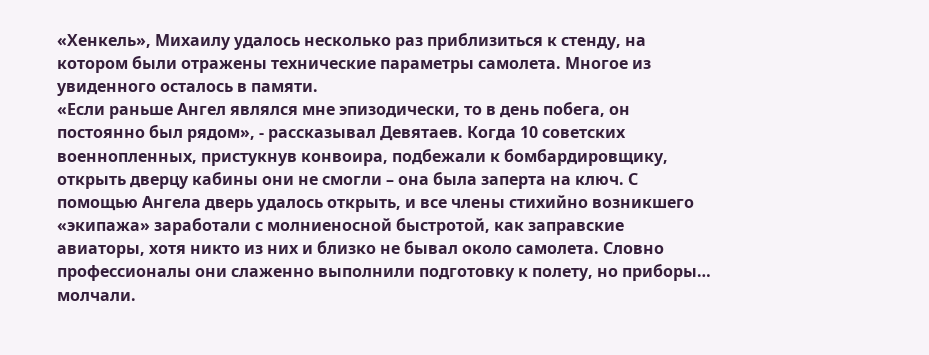«Хенкель», Михаилу удалось несколько раз приблизиться к стенду, на котором были отражены технические параметры самолета. Многое из увиденного осталось в памяти.
«Если раньше Ангел являлся мне эпизодически, то в день побега, он постоянно был рядом», - рассказывал Девятаев. Когда 10 советских военнопленных, пристукнув конвоира, подбежали к бомбардировщику, открыть дверцу кабины они не смогли – она была заперта на ключ. С помощью Ангела дверь удалось открыть, и все члены стихийно возникшего «экипажа» заработали с молниеносной быстротой, как заправские авиаторы, хотя никто из них и близко не бывал около самолета. Словно профессионалы они слаженно выполнили подготовку к полету, но приборы… молчали.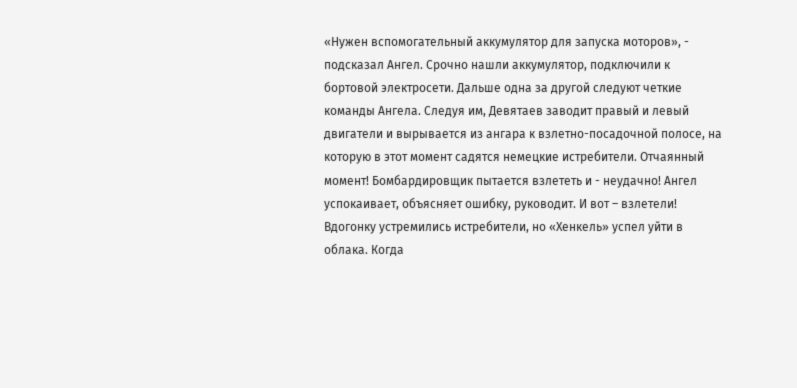«Нужен вспомогательный аккумулятор для запуска моторов», - подсказал Ангел. Срочно нашли аккумулятор, подключили к бортовой электросети. Дальше одна за другой следуют четкие команды Ангела. Следуя им, Девятаев заводит правый и левый двигатели и вырывается из ангара к взлетно-посадочной полосе, на которую в этот момент садятся немецкие истребители. Отчаянный момент! Бомбардировщик пытается взлететь и - неудачно! Ангел успокаивает, объясняет ошибку, руководит. И вот – взлетели! Вдогонку устремились истребители, но «Хенкель» успел уйти в облака. Когда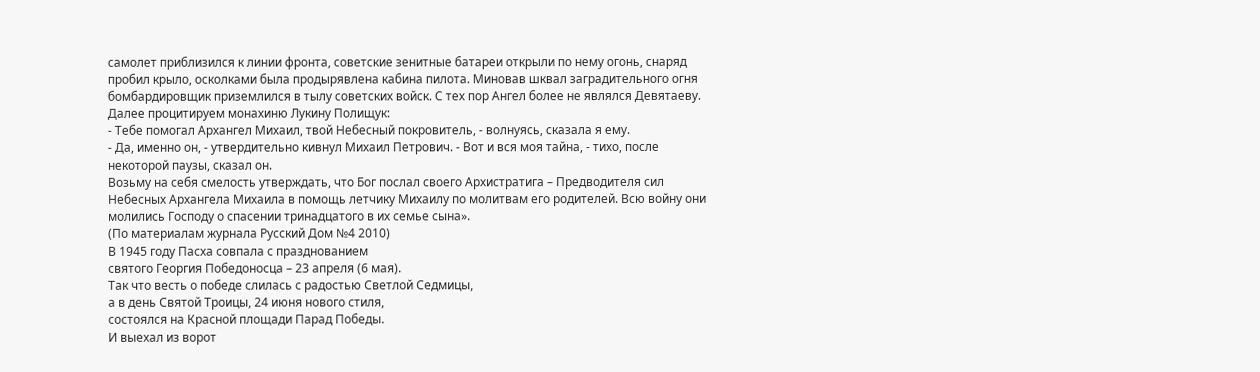самолет приблизился к линии фронта, советские зенитные батареи открыли по нему огонь, снаряд пробил крыло, осколками была продырявлена кабина пилота. Миновав шквал заградительного огня бомбардировщик приземлился в тылу советских войск. С тех пор Ангел более не являлся Девятаеву.
Далее процитируем монахиню Лукину Полищук:
- Тебе помогал Архангел Михаил, твой Небесный покровитель, - волнуясь, сказала я ему.
- Да, именно он, - утвердительно кивнул Михаил Петрович. - Вот и вся моя тайна, - тихо, после некоторой паузы, сказал он.
Возьму на себя смелость утверждать, что Бог послал своего Архистратига – Предводителя сил Небесных Архангела Михаила в помощь летчику Михаилу по молитвам его родителей. Всю войну они молились Господу о спасении тринадцатого в их семье сына».
(По материалам журнала Русский Дом №4 2010)
В 1945 году Пасха совпала с празднованием
святого Георгия Победоносца – 23 апреля (6 мая).
Так что весть о победе слилась с радостью Светлой Седмицы,
а в день Святой Троицы, 24 июня нового стиля,
состоялся на Красной площади Парад Победы.
И выехал из ворот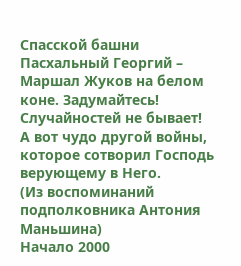Спасской башни Пасхальный Георгий –
Маршал Жуков на белом коне. Задумайтесь! Случайностей не бывает!
А вот чудо другой войны, которое сотворил Господь
верующему в Него.
(Из воспоминаний подполковника Антония Маньшина)
Начало 2000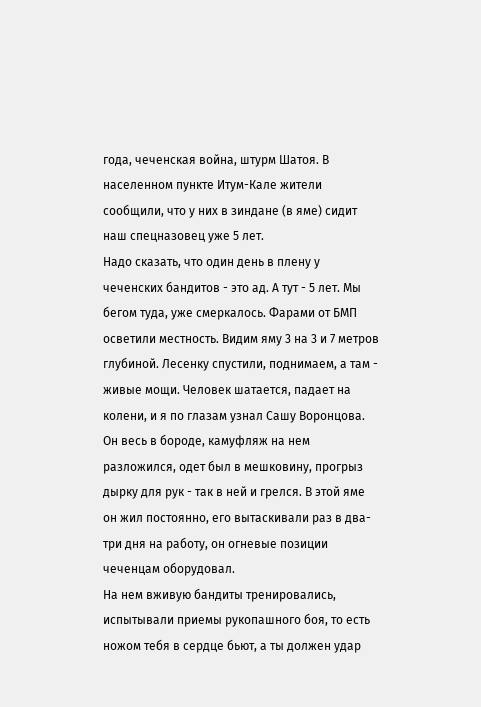года, чеченская война, штурм Шатоя. В населенном пункте Итум-Кале жители сообщили, что у них в зиндане (в яме) сидит наш спецназовец уже 5 лет.
Надо сказать, что один день в плену у чеченских бандитов - это ад. А тут - 5 лет. Мы бегом туда, уже смеркалось. Фарами от БМП осветили местность. Видим яму 3 на 3 и 7 метров глубиной. Лесенку спустили, поднимаем, а там - живые мощи. Человек шатается, падает на колени, и я по глазам узнал Сашу Воронцова. Он весь в бороде, камуфляж на нем разложился, одет был в мешковину, прогрыз дырку для рук - так в ней и грелся. В этой яме он жил постоянно, его вытаскивали раз в два-три дня на работу, он огневые позиции чеченцам оборудовал.
На нем вживую бандиты тренировались, испытывали приемы рукопашного боя, то есть ножом тебя в сердце бьют, а ты должен удар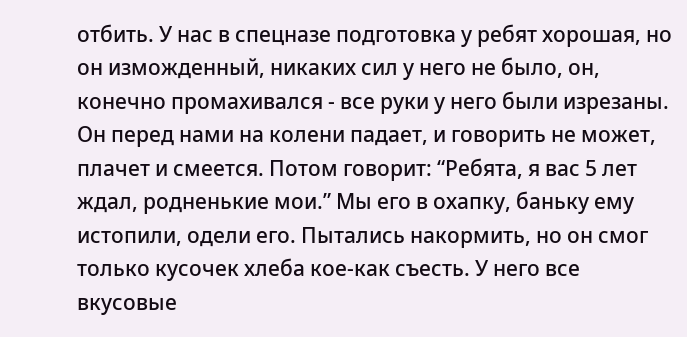отбить. У нас в спецназе подготовка у ребят хорошая, но он изможденный, никаких сил у него не было, он, конечно промахивался - все руки у него были изрезаны. Он перед нами на колени падает, и говорить не может, плачет и смеется. Потом говорит: “Ребята, я вас 5 лет ждал, родненькие мои.” Мы его в охапку, баньку ему истопили, одели его. Пытались накормить, но он смог только кусочек хлеба кое-как съесть. У него все вкусовые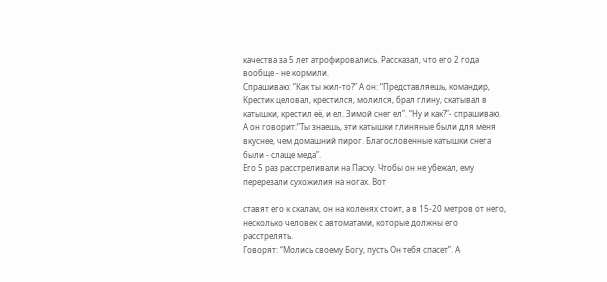качества за 5 лет атрофировались. Рассказал, что его 2 года вообще - не кормили.
Спрашиваю: ”Как ты жил-то?” А он: “Представляешь, командир, Крестик целовал, крестился, молился, брал глину, скатывал в катышки, крестил её, и ел. Зимой снег ел”. “Ну и как?”- спрашиваю. А он говорит:”Ты знаешь, эти катышки глиняные были для меня вкуснее, чем домашний пирог. Благословенные катышки снега были - слаще меда”.
Его 5 раз расстреливали на Пасху. Чтобы он не убежал, ему перерезали сухожилия на ногах. Вот

ставят его к скалам, он на коленях стоит, а в 15-20 метров от него, несколько человек с автоматами, которые должны его расстрелять.
Говорят: “Молись своему Богу, пусть Он тебя спасет”. А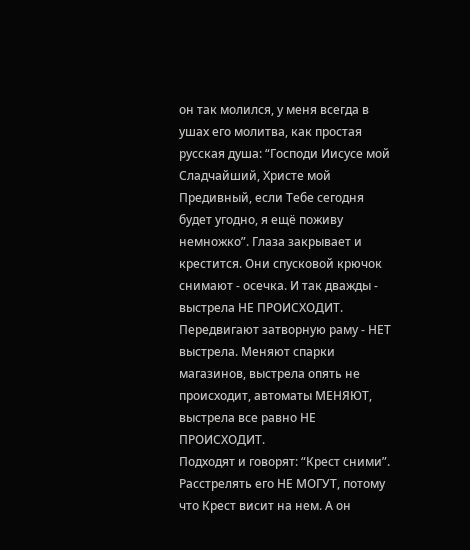он так молился, у меня всегда в ушах его молитва, как простая русская душа: “Господи Иисусе мой Сладчайший, Христе мой Предивный, если Тебе сегодня будет угодно, я ещё поживу немножко”. Глаза закрывает и крестится. Они спусковой крючок снимают - осечка. И так дважды - выстрела НЕ ПРОИСХОДИТ. Передвигают затворную раму - НЕТ выстрела. Меняют спарки магазинов, выстрела опять не происходит, автоматы МЕНЯЮТ, выстрела все равно НЕ ПРОИСХОДИТ.
Подходят и говорят: “Крест сними”. Расстрелять его НЕ МОГУТ, потому что Крест висит на нем. А он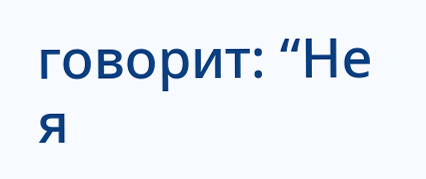говорит: “Не я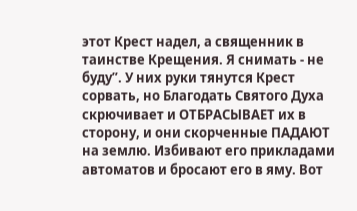этот Крест надел, а священник в таинстве Крещения. Я снимать - не буду”. У них руки тянутся Крест сорвать, но Благодать Святого Духа скрючивает и ОТБРАСЫВАЕТ их в сторону, и они скорченные ПАДАЮТ на землю. Избивают его прикладами автоматов и бросают его в яму. Вот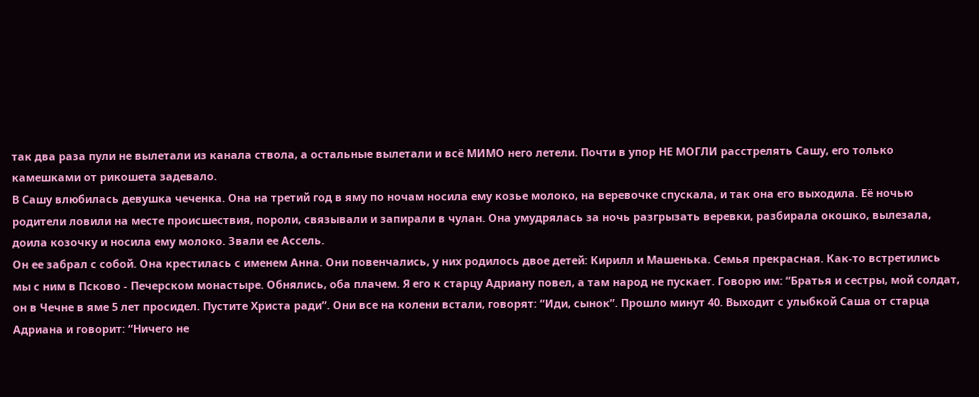так два раза пули не вылетали из канала ствола, а остальные вылетали и всё МИМО него летели. Почти в упор НЕ МОГЛИ расстрелять Сашу, его только камешками от рикошета задевало.
В Сашу влюбилась девушка чеченка. Она на третий год в яму по ночам носила ему козье молоко, на веревочке спускала, и так она его выходила. Её ночью родители ловили на месте происшествия, пороли, связывали и запирали в чулан. Она умудрялась за ночь разгрызать веревки, разбирала окошко, вылезала, доила козочку и носила ему молоко. Звали ее Ассель.
Он ее забрал с собой. Она крестилась с именем Анна. Они повенчались, у них родилось двое детей: Кирилл и Машенька. Семья прекрасная. Как-то встретились мы с ним в Псково - Печерском монастыре. Обнялись, оба плачем. Я его к старцу Адриану повел, а там народ не пускает. Говорю им: “Братья и сестры, мой солдат, он в Чечне в яме 5 лет просидел. Пустите Христа ради”. Они все на колени встали, говорят: “Иди, сынок”. Прошло минут 40. Выходит с улыбкой Саша от старца Адриана и говорит: “Ничего не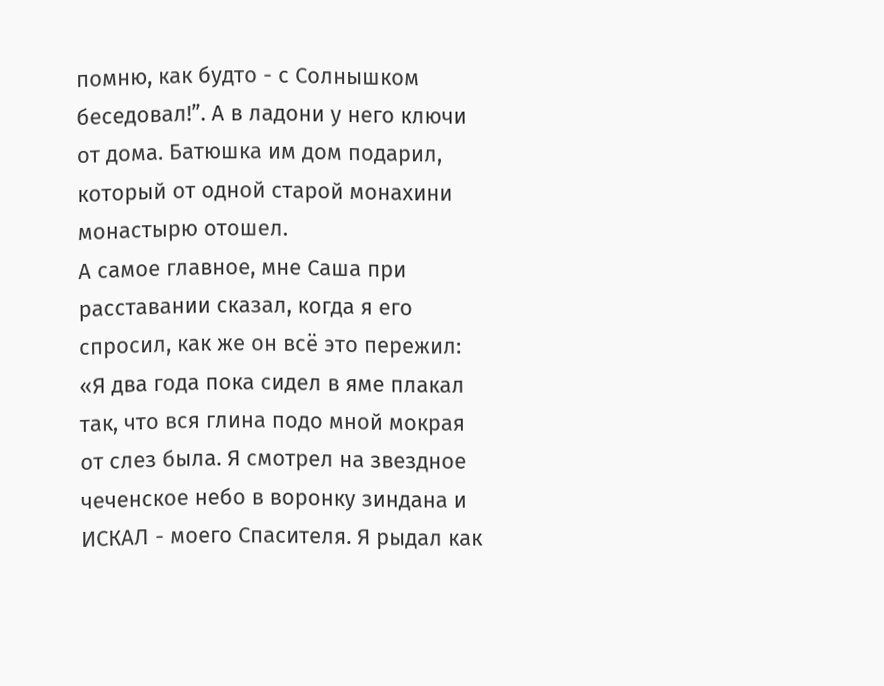помню, как будто - с Солнышком беседовал!”. А в ладони у него ключи от дома. Батюшка им дом подарил, который от одной старой монахини монастырю отошел.
А самое главное, мне Саша при расставании сказал, когда я его спросил, как же он всё это пережил: «Я два года пока сидел в яме плакал так, что вся глина подо мной мокрая от слез была. Я смотрел на звездное чеченское небо в воронку зиндана и ИСКАЛ - моего Спасителя. Я рыдал как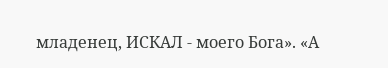младенец, ИСКАЛ - моего Бога». «А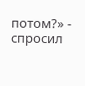потом?» - спросил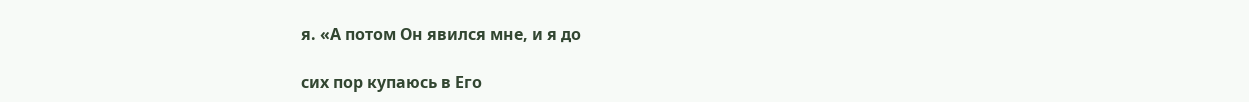я. «А потом Он явился мне, и я до

сих пор купаюсь в Его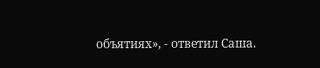объятиях», - ответил Саша.